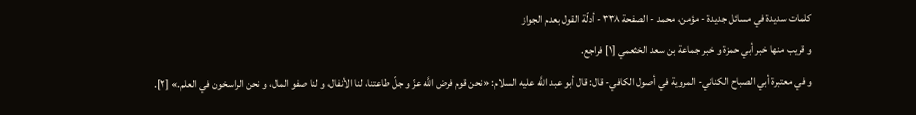کلمات سدیدة في مسائل جدیدة - مؤمن، محمد - الصفحة ٣٣٨ - أدلّة القول بعدم الجواز
و قريب منها خبر أبي حمزة و خبر جماعة بن سعد الخثعمي [١] فراجع.
و في معتبرة أبي الصباح الكناني- المروية في أصول الكافي- قال: قال أبو عبد اللَّه عليه السلام: «نحن قوم فرض اللَّه عزّ و جلّ طاعتنا، لنا الأنفال، و لنا صفو المال، و نحن الراسخون في العلم.» [٢].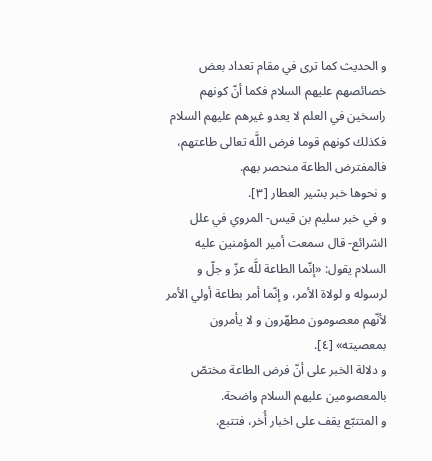و الحديث كما ترى في مقام تعداد بعض خصائصهم عليهم السلام فكما أنّ كونهم راسخين في العلم لا يعدو غيرهم عليهم السلام فكذلك كونهم قوما فرض اللَّه تعالى طاعتهم، فالمفترض الطاعة منحصر بهم.
و نحوها خبر بشير العطار [٣].
و في خبر سليم بن قيس- المروي في علل الشرائع- قال سمعت أمير المؤمنين عليه السلام يقول: «إنّما الطاعة للَّه عزّ و جلّ و لرسوله و لولاة الأمر، و إنّما أمر بطاعة أولي الأمر لأنّهم معصومون مطهّرون و لا يأمرون بمعصيته» [٤].
و دلالة الخبر على أنّ فرض الطاعة مختصّ بالمعصومين عليهم السلام واضحة.
و المتتبّع يقف على اخبار أُخر، فتتبع.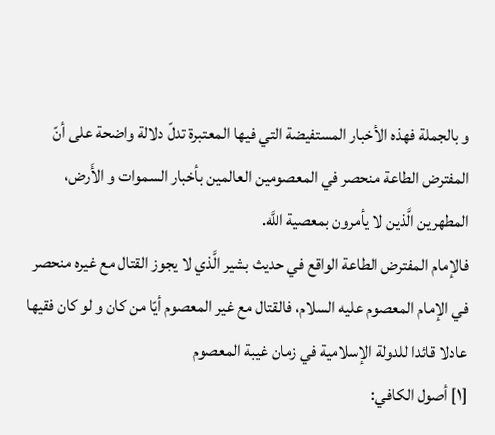و بالجملة فهذه الأخبار المستفيضة التي فيها المعتبرة تدلّ دلالة واضحة على أنّ المفترض الطاعة منحصر في المعصومين العالمين بأخبار السموات و الأَرض، المطهرين الَّذين لا يأمرون بمعصية اللَّه.
فالإمام المفترض الطاعة الواقع في حديث بشير الَّذي لا يجوز القتال مع غيره منحصر في الإمام المعصوم عليه السلام، فالقتال مع غير المعصوم أيّا من كان و لو كان فقيها عادلا قائدا للدولة الإسلامية في زمان غيبة المعصوم
[١] أصول الكافي: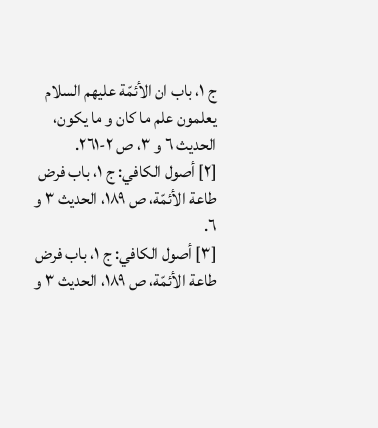ج ١، باب ان الأئمّة عليهم السلام يعلمون علم ما كان و ما يكون، الحديث ٦ و ٣، ص ٢-٢٦١.
[٢] أصول الكافي: ج ١، باب فرض طاعة الأئمّة، ص ١٨٩، الحديث ٣ و ٦.
[٣] أصول الكافي: ج ١، باب فرض طاعة الأئمّة، ص ١٨٩، الحديث ٣ و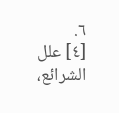٦.
[٤] علل الشرائع،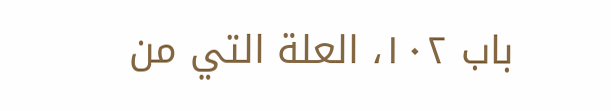باب ١٠٢، العلة التي من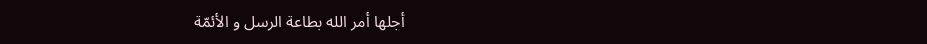أجلها أمر الله بطاعة الرسل و الأئمّة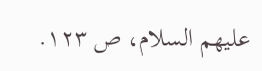عليهم السلام، ص ١٢٣.